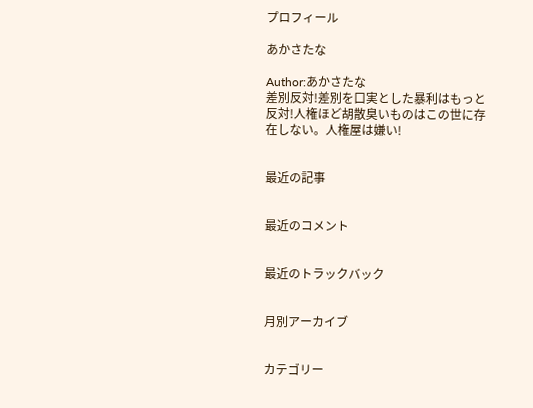プロフィール

あかさたな

Author:あかさたな
差別反対!差別を口実とした暴利はもっと反対!人権ほど胡散臭いものはこの世に存在しない。人権屋は嫌い!


最近の記事


最近のコメント


最近のトラックバック


月別アーカイブ


カテゴリー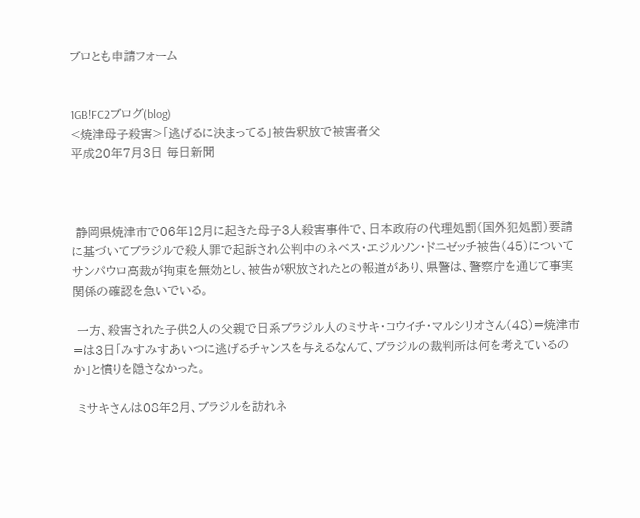ブロとも申請フォーム


1GB!FC2ブログ(blog)
<焼津母子殺害>「逃げるに決まってる」被告釈放で被害者父
平成20年7月3日 毎日新聞



 静岡県焼津市で06年12月に起きた母子3人殺害事件で、日本政府の代理処罰(国外犯処罰)要請に基づいてブラジルで殺人罪で起訴され公判中のネベス・エジルソン・ドニゼッチ被告(45)についてサンパウロ高裁が拘束を無効とし、被告が釈放されたとの報道があり、県警は、警察庁を通じて事実関係の確認を急いでいる。

 一方、殺害された子供2人の父親で日系ブラジル人のミサキ・コウイチ・マルシリオさん(48)=焼津市=は3日「みすみすあいつに逃げるチャンスを与えるなんて、ブラジルの裁判所は何を考えているのか」と憤りを隠さなかった。

 ミサキさんは08年2月、ブラジルを訪れネ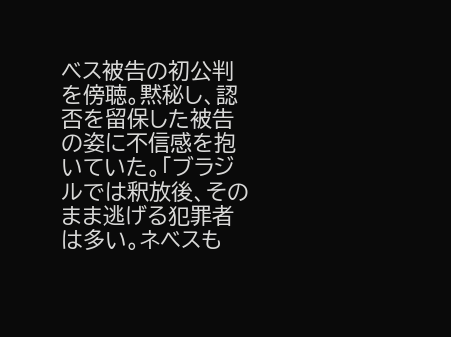ベス被告の初公判を傍聴。黙秘し、認否を留保した被告の姿に不信感を抱いていた。「ブラジルでは釈放後、そのまま逃げる犯罪者は多い。ネベスも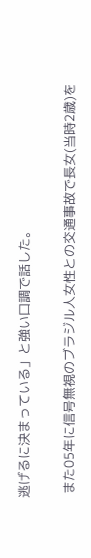逃げるに決まっている」と強い口調で話した。

 また05年に信号無視のブラジル人女性との交通事故で長女(当時2歳)を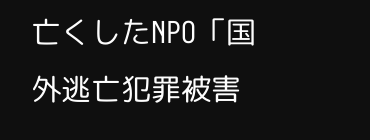亡くしたNPO「国外逃亡犯罪被害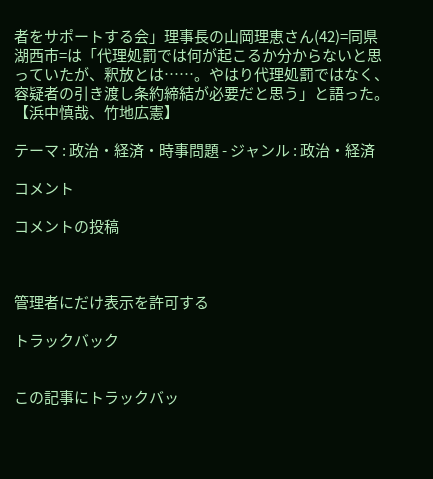者をサポートする会」理事長の山岡理恵さん(42)=同県湖西市=は「代理処罰では何が起こるか分からないと思っていたが、釈放とは……。やはり代理処罰ではなく、容疑者の引き渡し条約締結が必要だと思う」と語った。【浜中慎哉、竹地広憲】

テーマ : 政治・経済・時事問題 - ジャンル : 政治・経済

コメント

コメントの投稿



管理者にだけ表示を許可する

トラックバック


この記事にトラックバッ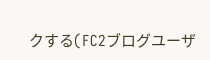クする(FC2ブログユーザ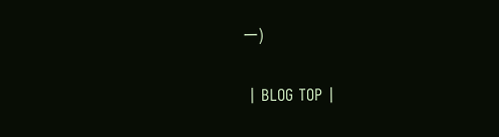ー)


 | BLOG TOP |